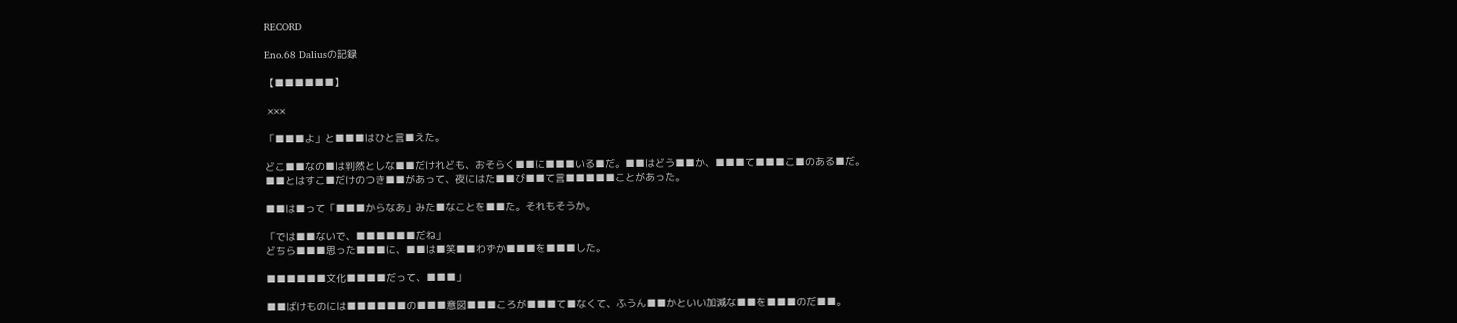RECORD

Eno.68 Daliusの記録

【■■■■■■】

 ×××

「■■■よ」と■■■はひと言■えた。

どこ■■なの■は判然としな■■だけれども、おそらく■■に■■■いる■だ。■■はどう■■か、■■■て■■■こ■のある■だ。
■■とはすこ■だけのつき■■があって、夜にはた■■び■■て言■■■■■ことがあった。

■■は■って「■■■からなあ」みた■なことを■■た。それもそうか。

「では■■ないで、■■■■■■だね」
どちら■■■思った■■■に、■■は■笑■■わずか■■■を■■■した。

■■■■■■文化■■■■だって、■■■」

■■ばけものには■■■■■■の■■■意図■■■ころが■■■て■なくて、ふうん■■かといい加減な■■を■■■のだ■■。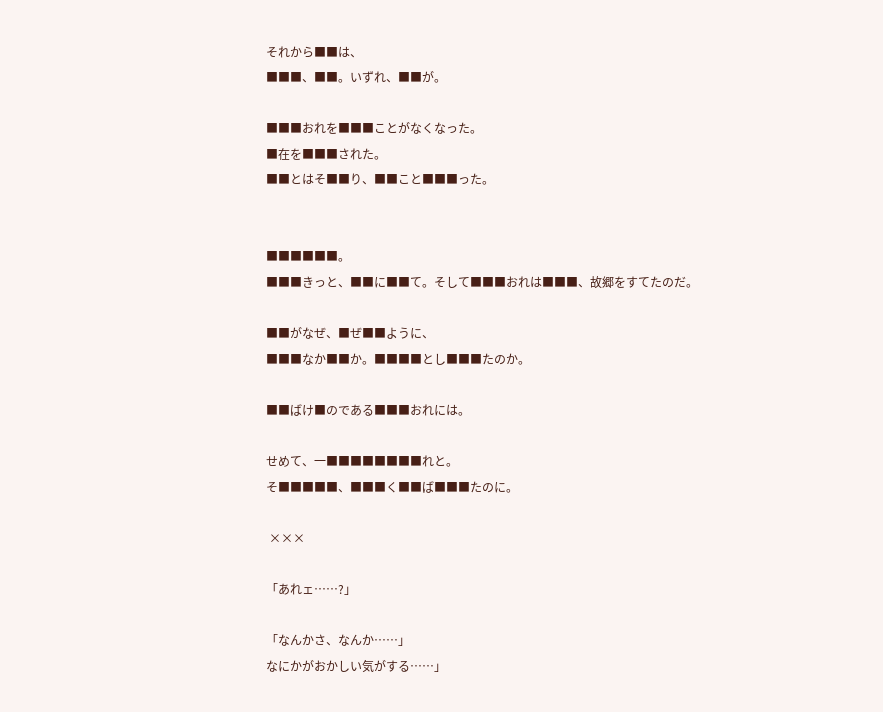それから■■は、
■■■、■■。いずれ、■■が。

■■■おれを■■■ことがなくなった。
■在を■■■された。
■■とはそ■■り、■■こと■■■った。


■■■■■■。
■■■きっと、■■に■■て。そして■■■おれは■■■、故郷をすてたのだ。

■■がなぜ、■ぜ■■ように、
■■■なか■■か。■■■■とし■■■たのか。

■■ばけ■のである■■■おれには。

せめて、一■■■■■■■■れと。
そ■■■■■、■■■く■■ば■■■たのに。

 ×××

「あれェ……?」

「なんかさ、なんか……」
なにかがおかしい気がする……」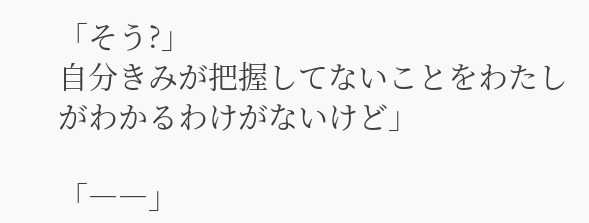「そう?」
自分きみが把握してないことをわたしがわかるわけがないけど」

「――」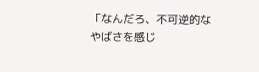「なんだろ、不可逆的なやばさを感じ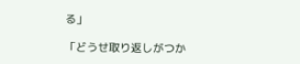る」

「どうせ取り返しがつか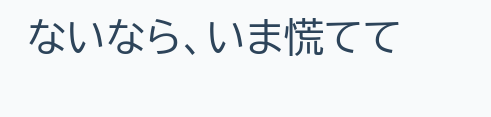ないなら、いま慌てて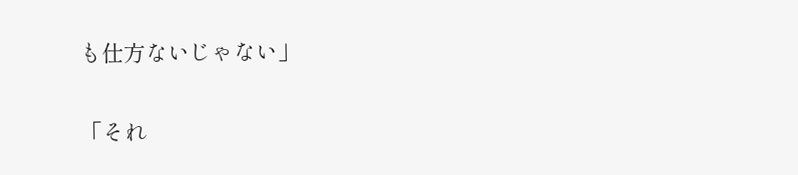も仕方ないじゃない」

「それ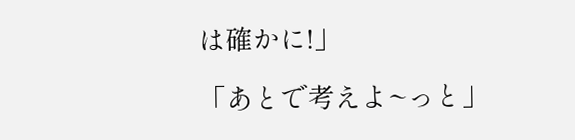は確かに!」

「あとで考えよ~っと」